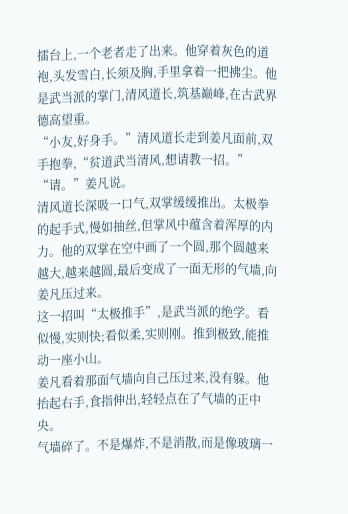擂台上,一个老者走了出来。他穿着灰色的道袍,头发雪白,长须及胸,手里拿着一把拂尘。他是武当派的掌门,清风道长,筑基巅峰,在古武界德高望重。
“小友,好身手。”清风道长走到姜凡面前,双手抱拳,“贫道武当清风,想请教一招。”
“请。”姜凡说。
清风道长深吸一口气,双掌缓缓推出。太极拳的起手式,慢如抽丝,但掌风中蕴含着浑厚的内力。他的双掌在空中画了一个圆,那个圆越来越大,越来越圆,最后变成了一面无形的气墙,向姜凡压过来。
这一招叫“太极推手”,是武当派的绝学。看似慢,实则快;看似柔,实则刚。推到极致,能推动一座小山。
姜凡看着那面气墙向自己压过来,没有躲。他抬起右手,食指伸出,轻轻点在了气墙的正中央。
气墙碎了。不是爆炸,不是消散,而是像玻璃一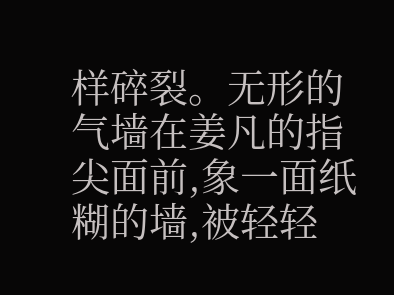样碎裂。无形的气墙在姜凡的指尖面前,象一面纸糊的墙,被轻轻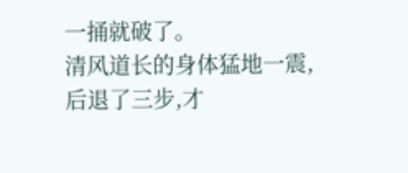一捅就破了。
清风道长的身体猛地一震,后退了三步,才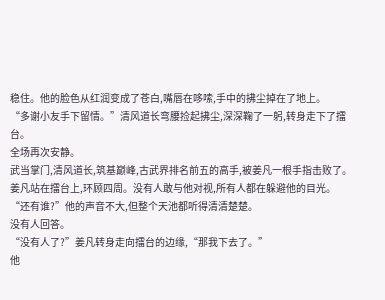稳住。他的脸色从红润变成了苍白,嘴唇在哆嗦,手中的拂尘掉在了地上。
“多谢小友手下留情。”清风道长弯腰捡起拂尘,深深鞠了一躬,转身走下了擂台。
全场再次安静。
武当掌门,清风道长,筑基巅峰,古武界排名前五的高手,被姜凡一根手指击败了。
姜凡站在擂台上,环顾四周。没有人敢与他对视,所有人都在躲避他的目光。
“还有谁?”他的声音不大,但整个天池都听得清清楚楚。
没有人回答。
“没有人了?”姜凡转身走向擂台的边缘,“那我下去了。”
他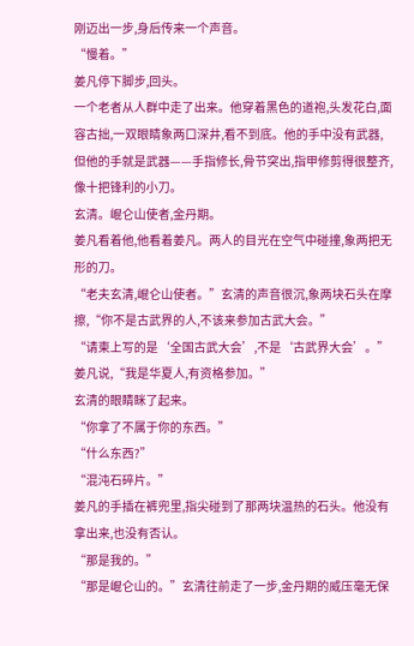刚迈出一步,身后传来一个声音。
“慢着。”
姜凡停下脚步,回头。
一个老者从人群中走了出来。他穿着黑色的道袍,头发花白,面容古拙,一双眼睛象两口深井,看不到底。他的手中没有武器,但他的手就是武器——手指修长,骨节突出,指甲修剪得很整齐,像十把锋利的小刀。
玄清。崐仑山使者,金丹期。
姜凡看着他,他看着姜凡。两人的目光在空气中碰撞,象两把无形的刀。
“老夫玄清,崐仑山使者。”玄清的声音很沉,象两块石头在摩擦,“你不是古武界的人,不该来参加古武大会。”
“请柬上写的是‘全国古武大会’,不是‘古武界大会’。”姜凡说,“我是华夏人,有资格参加。”
玄清的眼睛眯了起来。
“你拿了不属于你的东西。”
“什么东西?”
“混沌石碎片。”
姜凡的手插在裤兜里,指尖碰到了那两块温热的石头。他没有拿出来,也没有否认。
“那是我的。”
“那是崐仑山的。”玄清往前走了一步,金丹期的威压毫无保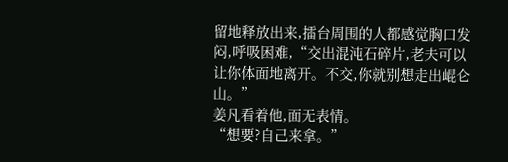留地释放出来,擂台周围的人都感觉胸口发闷,呼吸困难,“交出混沌石碎片,老夫可以让你体面地离开。不交,你就别想走出崐仑山。”
姜凡看着他,面无表情。
“想要?自己来拿。”